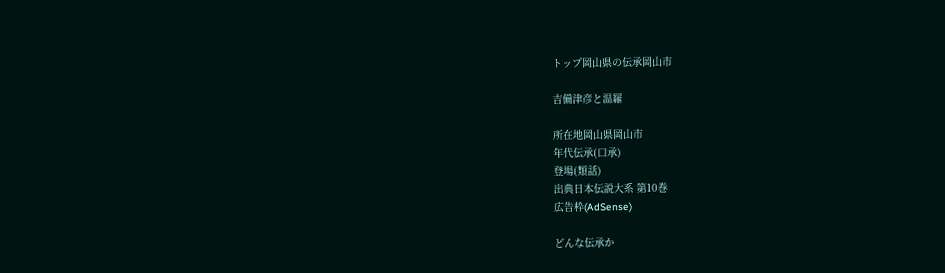トップ岡山県の伝承岡山市

吉備津彦と温羅

所在地岡山県岡山市
年代伝承(口承)
登場(類話)
出典日本伝説大系 第10巻
広告枠(AdSense)

どんな伝承か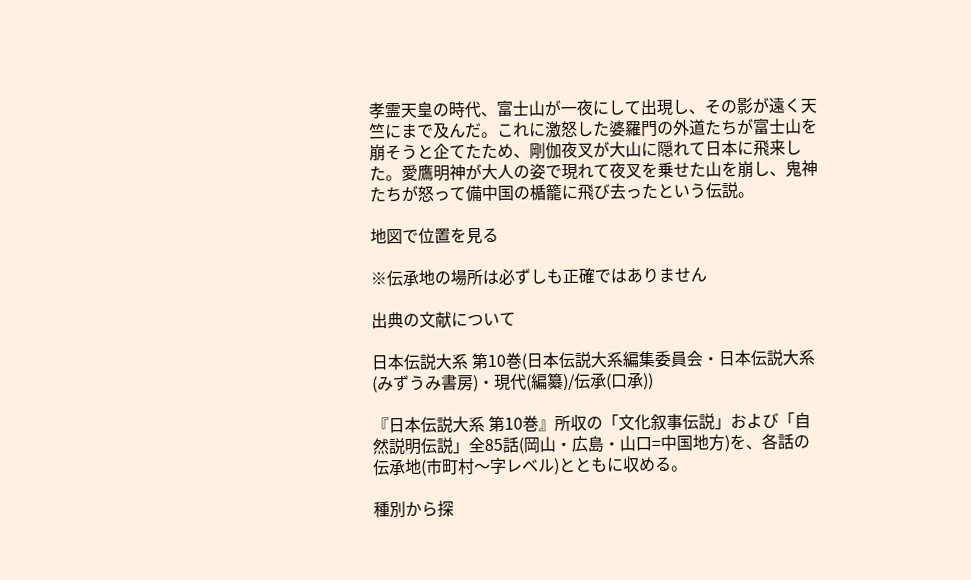孝霊天皇の時代、富士山が一夜にして出現し、その影が遠く天竺にまで及んだ。これに激怒した婆羅門の外道たちが富士山を崩そうと企てたため、剛伽夜叉が大山に隠れて日本に飛来した。愛鷹明神が大人の姿で現れて夜叉を乗せた山を崩し、鬼神たちが怒って備中国の楯籠に飛び去ったという伝説。

地図で位置を見る

※伝承地の場所は必ずしも正確ではありません

出典の文献について

日本伝説大系 第10巻(日本伝説大系編集委員会・日本伝説大系(みずうみ書房)・現代(編纂)/伝承(口承))

『日本伝説大系 第10巻』所収の「文化叙事伝説」および「自然説明伝説」全85話(岡山・広島・山口=中国地方)を、各話の伝承地(市町村〜字レベル)とともに収める。

種別から探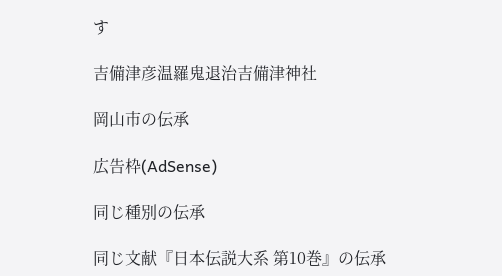す

吉備津彦温羅鬼退治吉備津神社

岡山市の伝承

広告枠(AdSense)

同じ種別の伝承

同じ文献『日本伝説大系 第10巻』の伝承